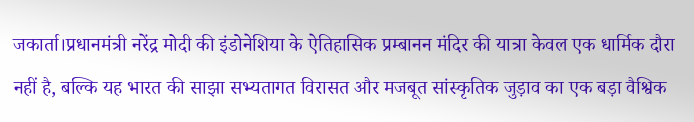जकार्ता।प्रधानमंत्री नरेंद्र मोदी की इंडोनेशिया के ऐतिहासिक प्रम्बानन मंदिर की यात्रा केवल एक धार्मिक दौरा नहीं है, बल्कि यह भारत की साझा सभ्यतागत विरासत और मजबूत सांस्कृतिक जुड़ाव का एक बड़ा वैश्विक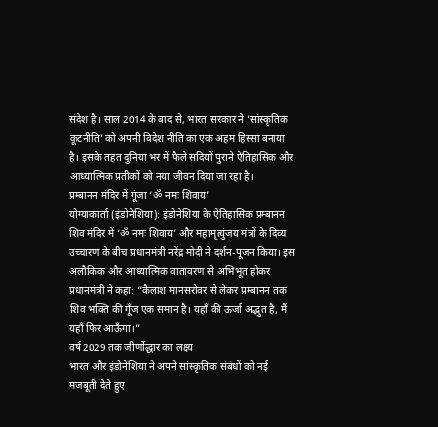संदेश है। साल 2014 के बाद से, भारत सरकार ने ‘सांस्कृतिक कूटनीति’ को अपनी विदेश नीति का एक अहम हिस्सा बनाया है। इसके तहत दुनिया भर में फैले सदियों पुराने ऐतिहासिक और आध्यात्मिक प्रतीकों को नया जीवन दिया जा रहा है।
प्रम्बानन मंदिर में गूंजा ‘ॐ नमः शिवाय’
योग्याकार्ता (इंडोनेशिया): इंडोनेशिया के ऐतिहासिक प्रम्बानन शिव मंदिर में ‘ॐ नमः शिवाय’ और महामृत्युंजय मंत्रों के दिव्य उच्चारण के बीच प्रधानमंत्री नरेंद्र मोदी ने दर्शन-पूजन किया। इस अलौकिक और आध्यात्मिक वातावरण से अभिभूत होकर प्रधानमंत्री ने कहा: “कैलाश मानसरोवर से लेकर प्रम्बानन तक शिव भक्ति की गूँज एक समान है। यहाँ की ऊर्जा अद्भुत है, मैं यहाँ फिर आऊँगा।”
वर्ष 2029 तक जीर्णोद्धार का लक्ष्य
भारत और इंडोनेशिया ने अपने सांस्कृतिक संबंधों को नई मजबूती देते हुए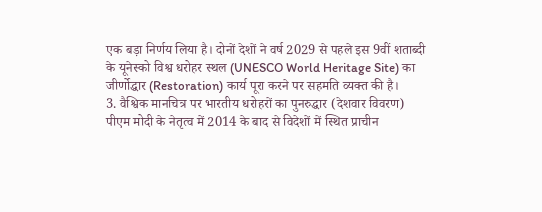एक बड़ा निर्णय लिया है। दोनों देशों ने वर्ष 2029 से पहले इस 9वीं शताब्दी के यूनेस्को विश्व धरोहर स्थल (UNESCO World Heritage Site) का जीर्णोद्धार (Restoration) कार्य पूरा करने पर सहमति व्यक्त की है।
3. वैश्विक मानचित्र पर भारतीय धरोहरों का पुनरुद्धार (देशवार विवरण)
पीएम मोदी के नेतृत्व में 2014 के बाद से विदेशों में स्थित प्राचीन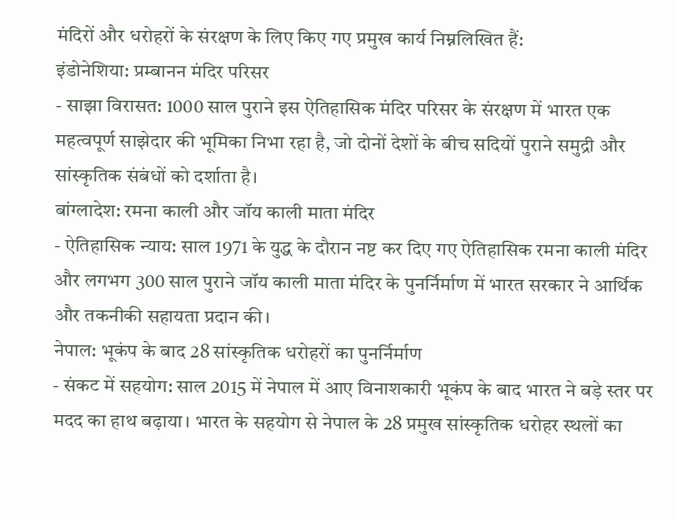मंदिरों और धरोहरों के संरक्षण के लिए किए गए प्रमुख कार्य निम्नलिखित हैं:
इंडोनेशिया: प्रम्बानन मंदिर परिसर
- साझा विरासत: 1000 साल पुराने इस ऐतिहासिक मंदिर परिसर के संरक्षण में भारत एक महत्वपूर्ण साझेदार की भूमिका निभा रहा है, जो दोनों देशों के बीच सदियों पुराने समुद्री और सांस्कृतिक संबंधों को दर्शाता है।
बांग्लादेश: रमना काली और जॉय काली माता मंदिर
- ऐतिहासिक न्याय: साल 1971 के युद्ध के दौरान नष्ट कर दिए गए ऐतिहासिक रमना काली मंदिर और लगभग 300 साल पुराने जॉय काली माता मंदिर के पुनर्निर्माण में भारत सरकार ने आर्थिक और तकनीकी सहायता प्रदान की।
नेपाल: भूकंप के बाद 28 सांस्कृतिक धरोहरों का पुनर्निर्माण
- संकट में सहयोग: साल 2015 में नेपाल में आए विनाशकारी भूकंप के बाद भारत ने बड़े स्तर पर मदद का हाथ बढ़ाया। भारत के सहयोग से नेपाल के 28 प्रमुख सांस्कृतिक धरोहर स्थलों का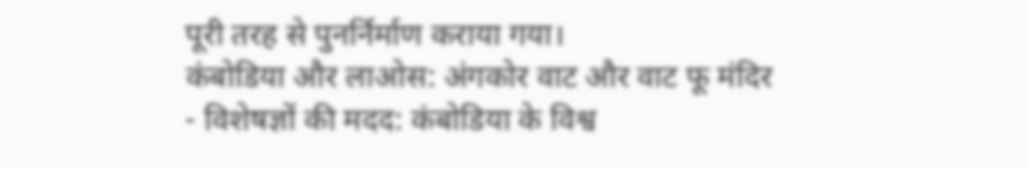पूरी तरह से पुनर्निर्माण कराया गया।
कंबोडिया और लाओस: अंगकोर वाट और वाट फू मंदिर
- विशेषज्ञों की मदद: कंबोडिया के विश्व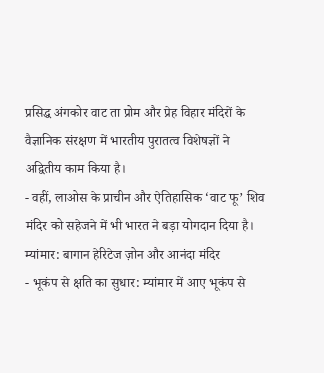प्रसिद्ध अंगकोर वाट ता प्रोम और प्रेह विहार मंदिरों के वैज्ञानिक संरक्षण में भारतीय पुरातत्व विशेषज्ञों ने अद्वितीय काम किया है।
- वहीं, लाओस के प्राचीन और ऐतिहासिक ‘वाट फू’ शिव मंदिर को सहेजने में भी भारत ने बड़ा योगदान दिया है।
म्यांमार: बागान हेरिटेज ज़ोन और आनंदा मंदिर
- भूकंप से क्षति का सुधार: म्यांमार में आए भूकंप से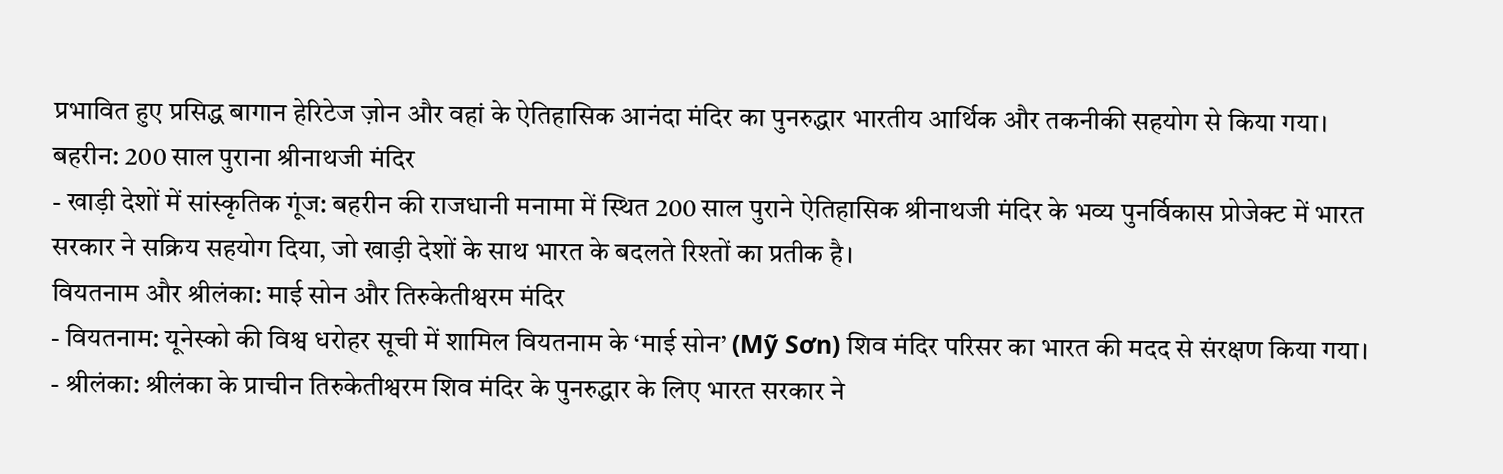प्रभावित हुए प्रसिद्ध बागान हेरिटेज ज़ोन और वहां के ऐतिहासिक आनंदा मंदिर का पुनरुद्धार भारतीय आर्थिक और तकनीकी सहयोग से किया गया।
बहरीन: 200 साल पुराना श्रीनाथजी मंदिर
- खाड़ी देशों में सांस्कृतिक गूंज: बहरीन की राजधानी मनामा में स्थित 200 साल पुराने ऐतिहासिक श्रीनाथजी मंदिर के भव्य पुनर्विकास प्रोजेक्ट में भारत सरकार ने सक्रिय सहयोग दिया, जो खाड़ी देशों के साथ भारत के बदलते रिश्तों का प्रतीक है।
वियतनाम और श्रीलंका: माई सोन और तिरुकेतीश्वरम मंदिर
- वियतनाम: यूनेस्को की विश्व धरोहर सूची में शामिल वियतनाम के ‘माई सोन’ (Mỹ Sơn) शिव मंदिर परिसर का भारत की मदद से संरक्षण किया गया।
- श्रीलंका: श्रीलंका के प्राचीन तिरुकेतीश्वरम शिव मंदिर के पुनरुद्धार के लिए भारत सरकार ने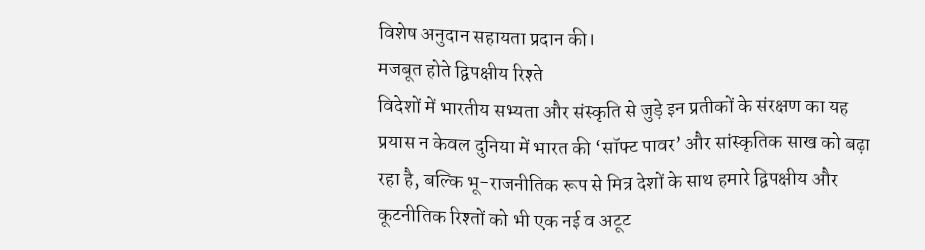विशेष अनुदान सहायता प्रदान की।
मजबूत होते द्विपक्षीय रिश्ते
विदेशों में भारतीय सभ्यता और संस्कृति से जुड़े इन प्रतीकों के संरक्षण का यह प्रयास न केवल दुनिया में भारत की ‘सॉफ्ट पावर’ और सांस्कृतिक साख को बढ़ा रहा है, बल्कि भू-राजनीतिक रूप से मित्र देशों के साथ हमारे द्विपक्षीय और कूटनीतिक रिश्तों को भी एक नई व अटूट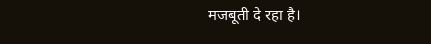मजबूती दे रहा है।